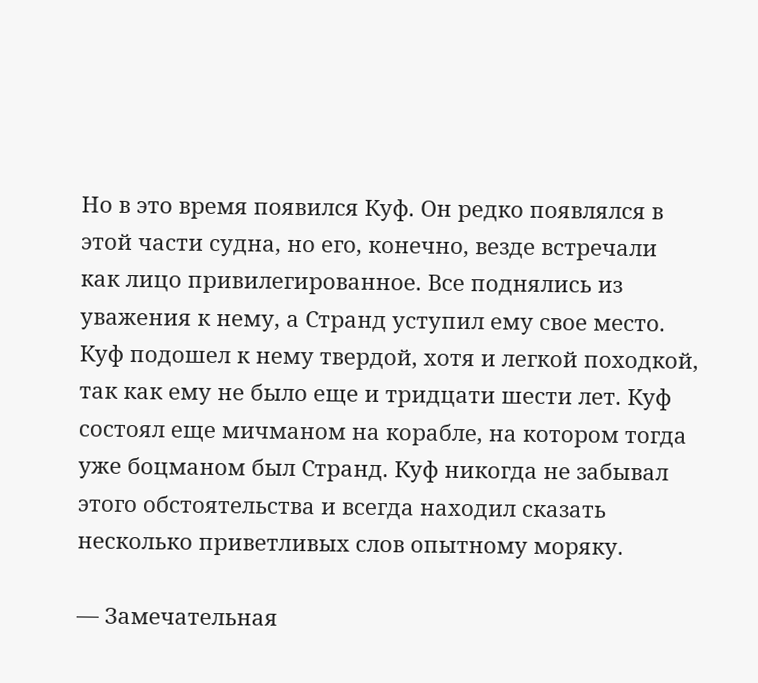Но в это время появился Куф. Он редко появлялся в этой части судна, но его, конечно, везде встречали как лицо привилегированное. Все поднялись из уважения к нему, а Странд уступил ему свое место. Куф подошел к нему твердой, хотя и легкой походкой, так как ему не было еще и тридцати шести лет. Куф состоял еще мичманом на корабле, на котором тогда уже боцманом был Странд. Куф никогда не забывал этого обстоятельства и всегда находил сказать несколько приветливых слов опытному моряку.

— Замечательная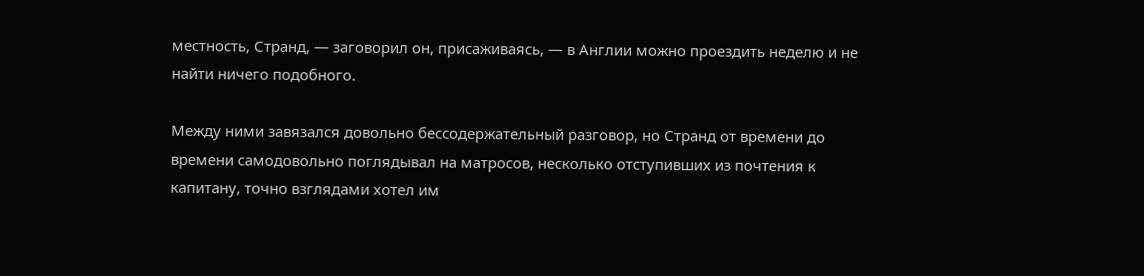местность, Странд, — заговорил он, присаживаясь, — в Англии можно проездить неделю и не найти ничего подобного.

Между ними завязался довольно бессодержательный разговор, но Странд от времени до времени самодовольно поглядывал на матросов, несколько отступивших из почтения к капитану, точно взглядами хотел им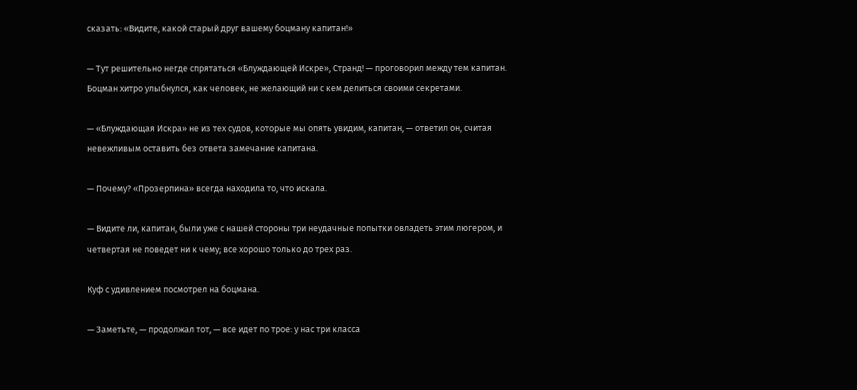сказать: «Видите, какой старый друг вашему боцману капитан!»

— Тут решительно негде спрятаться «Блуждающей Искре», Странд! — проговорил между тем капитан. Боцман хитро улыбнулся, как человек, не желающий ни с кем делиться своими секретами.

— «Блуждающая Искра» не из тех судов, которые мы опять увидим, капитан, — ответил он, считая невежливым оставить без ответа замечание капитана.

— Почему? «Прозерпина» всегда находила то, что искала.

— Видите ли, капитан, были уже с нашей стороны три неудачные попытки овладеть этим люгером, и четвертая не поведет ни к чему; все хорошо только до трех раз.

Куф с удивлением посмотрел на боцмана.

— Заметьте, — продолжал тот, — все идет по трое: у нас три класса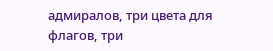адмиралов, три цвета для флагов, три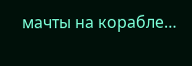мачты на корабле…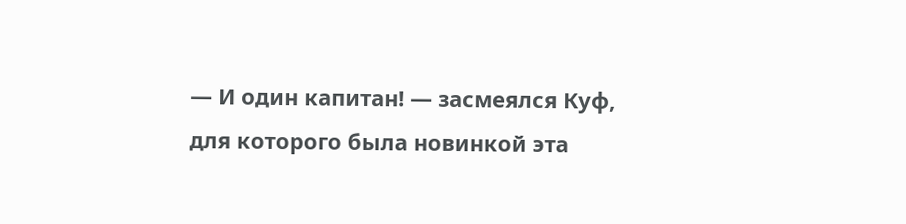— И один капитан! — засмеялся Куф, для которого была новинкой эта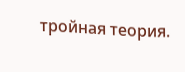тройная теория.